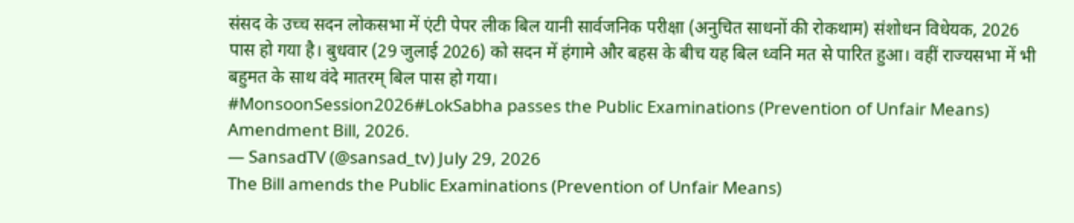संसद के उच्च सदन लोकसभा में एंटी पेपर लीक बिल यानी सार्वजनिक परीक्षा (अनुचित साधनों की रोकथाम) संशोधन विधेयक, 2026 पास हो गया है। बुधवार (29 जुलाई 2026) को सदन में हंगामे और बहस के बीच यह बिल ध्वनि मत से पारित हुआ। वहीं राज्यसभा में भी बहुमत के साथ वंदे मातरम् बिल पास हो गया।
#MonsoonSession2026#LokSabha passes the Public Examinations (Prevention of Unfair Means) Amendment Bill, 2026.
— SansadTV (@sansad_tv) July 29, 2026
The Bill amends the Public Examinations (Prevention of Unfair Means)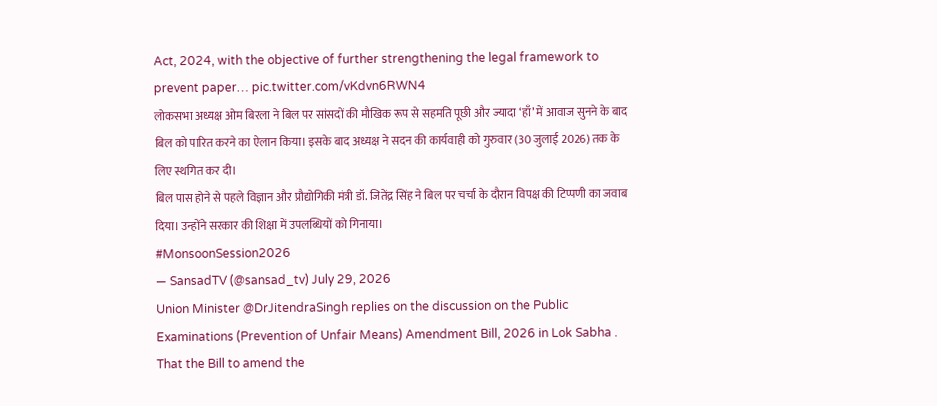Act, 2024, with the objective of further strengthening the legal framework to prevent paper… pic.twitter.com/vKdvn6RWN4
लोकसभा अध्यक्ष ओम बिरला ने बिल पर सांसदों की मौखिक रूप से सहमति पूछी और ज्यादा ‘हाँ’ में आवाज सुनने के बाद बिल को पारित करने का ऐलान किया। इसके बाद अध्यक्ष ने सदन की कार्यवाही को गुरुवार (30 जुलाई 2026) तक के लिए स्थगित कर दी।
बिल पास होने से पहले विज्ञान और प्रौद्योगिकी मंत्री डॉ. जितेंद्र सिंह ने बिल पर चर्चा के दौरान विपक्ष की टिप्पणी का जवाब दिया। उन्होंने सरकार की शिक्षा में उपलब्धियों को गिनाया।
#MonsoonSession2026
— SansadTV (@sansad_tv) July 29, 2026
Union Minister @DrJitendraSingh replies on the discussion on the Public Examinations (Prevention of Unfair Means) Amendment Bill, 2026 in Lok Sabha .
That the Bill to amend the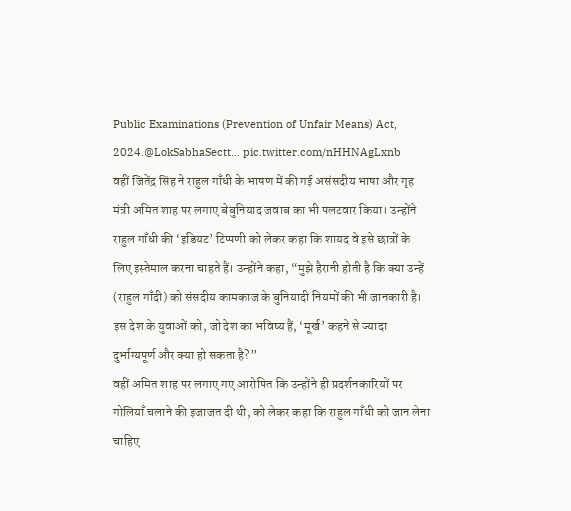Public Examinations (Prevention of Unfair Means) Act, 2024.@LokSabhaSectt… pic.twitter.com/nHHNAgLxnb
वहीं जितेंद्र सिंह ने राहुल गाँधी के भाषण में की गई असंसदीय भाषा और गृह मंत्री अमित शाह पर लगाए बेबुनियाद जवाब का भी पलटवार किया। उन्होंने राहुल गाँधी की ‘इडियट’ टिप्पणी को लेकर कहा कि शायद वे इसे छात्रों के लिए इस्तेमाल करना चाहते हैं। उन्होंने कहा, “मुझे हैरानी होती है कि क्या उन्हें (राहुल गाँदी) को संसदीय कामकाज के बुनियादी नियमों की भी जानकारी है। इस देश के युवाओं को, जो देश का भविष्य हैं, ‘मूर्ख’ कहने से ज्यादा दुर्भाग्यपूर्ण और क्या हो सकता है?”
वहीं अमित शाह पर लगाए गए आरोपित कि उन्होंने ही प्रदर्शनकारियों पर गोलियाँ चलाने की इजाजत दी थी, को लेकर कहा कि राहुल गाँधी को जान लेना चाहिए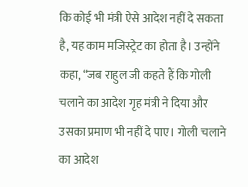कि कोई भी मंत्री ऐसे आदेश नहीं दे सकता है, यह काम मजिस्ट्रेट का होता है। उन्होंने कहा, “जब राहुल जी कहते हैं कि गोली चलाने का आदेश गृह मंत्री ने दिया और उसका प्रमाण भी नहीं दे पाए। गोली चलाने का आदेश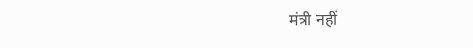मंत्री नहीं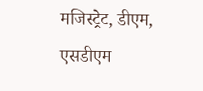मजिस्ट्रेट, डीएम, एसडीएम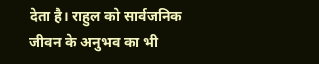देता है। राहुल को सार्वजनिक जीवन के अनुभव का भी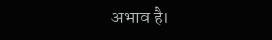अभाव है।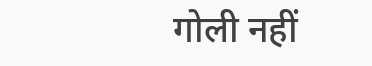गोली नहीं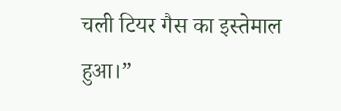चली टियर गैस का इस्तेमाल हुआ।”